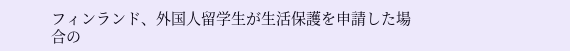フィンランド、外国人留学生が生活保護を申請した場合の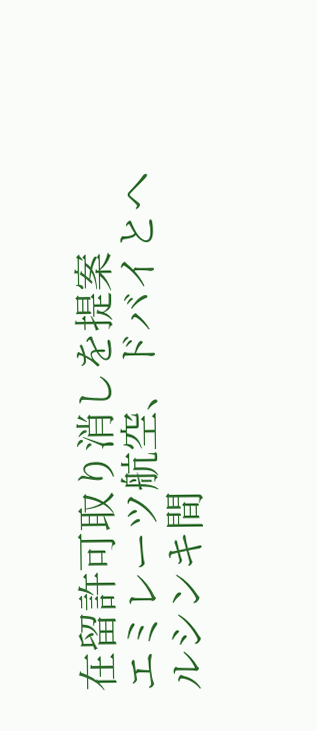在留許可取り消しを提案
エミレーツ航空、ドバイとヘルシンキ間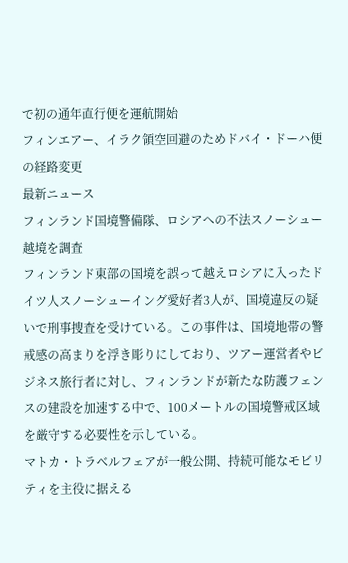で初の通年直行便を運航開始
フィンエアー、イラク領空回避のためドバイ・ドーハ便の経路変更
最新ニュース
フィンランド国境警備隊、ロシアへの不法スノーシュー越境を調査
フィンランド東部の国境を誤って越えロシアに入ったドイツ人スノーシューイング愛好者3人が、国境違反の疑いで刑事捜査を受けている。この事件は、国境地帯の警戒感の高まりを浮き彫りにしており、ツアー運営者やビジネス旅行者に対し、フィンランドが新たな防護フェンスの建設を加速する中で、100メートルの国境警戒区域を厳守する必要性を示している。
マトカ・トラベルフェアが一般公開、持続可能なモビリティを主役に据える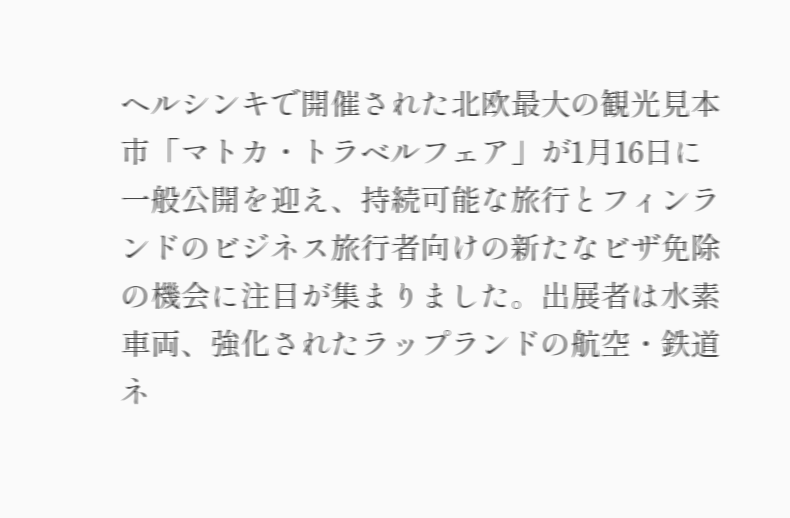ヘルシンキで開催された北欧最大の観光見本市「マトカ・トラベルフェア」が1月16日に一般公開を迎え、持続可能な旅行とフィンランドのビジネス旅行者向けの新たなビザ免除の機会に注目が集まりました。出展者は水素車両、強化されたラップランドの航空・鉄道ネ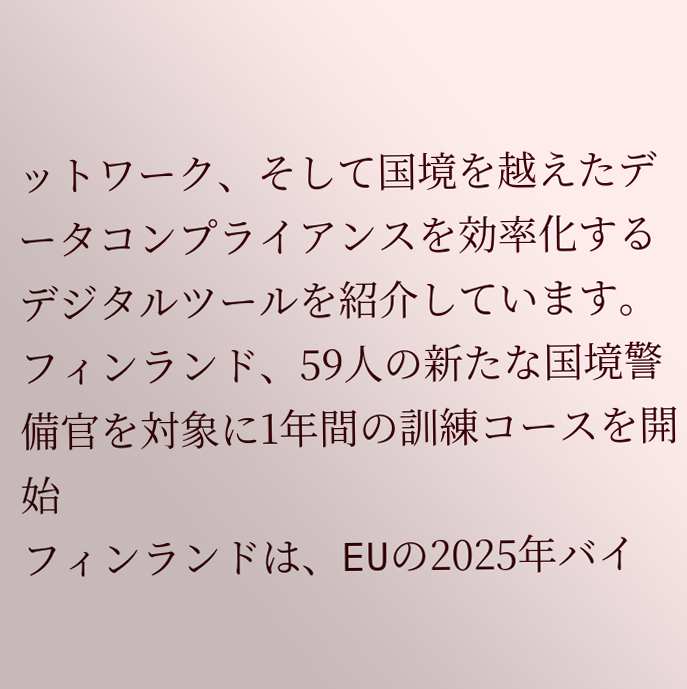ットワーク、そして国境を越えたデータコンプライアンスを効率化するデジタルツールを紹介しています。
フィンランド、59人の新たな国境警備官を対象に1年間の訓練コースを開始
フィンランドは、EUの2025年バイ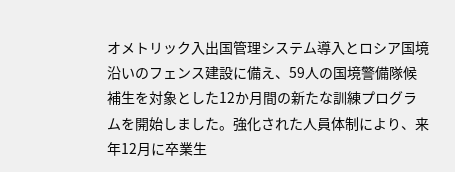オメトリック入出国管理システム導入とロシア国境沿いのフェンス建設に備え、59人の国境警備隊候補生を対象とした12か月間の新たな訓練プログラムを開始しました。強化された人員体制により、来年12月に卒業生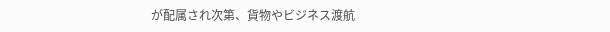が配属され次第、貨物やビジネス渡航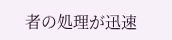者の処理が迅速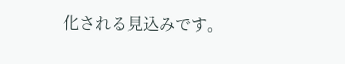化される見込みです。